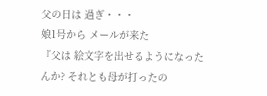父の日は 過ぎ・・・
娘1号から メールが来た
『父は 絵文字を出せるようになったんか? それとも母が打ったの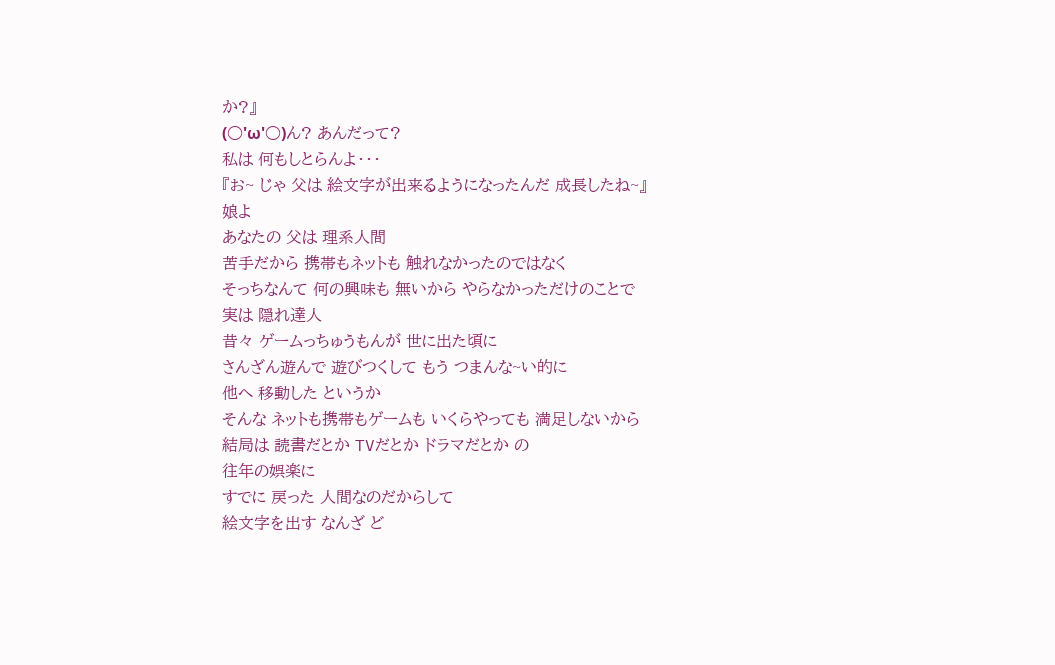か?』
(○'ω'○)ん? あんだって?
私は 何もしとらんよ・・・
『お~ じゃ 父は 絵文字が出来るようになったんだ 成長したね~』
娘よ
あなたの 父は 理系人間
苦手だから 携帯もネットも 触れなかったのではなく
そっちなんて 何の興味も 無いから やらなかっただけのことで
実は 隠れ達人
昔々 ゲームっちゅうもんが 世に出た頃に
さんざん遊んで 遊びつくして もう つまんな~い的に
他へ 移動した というか
そんな ネットも携帯もゲームも いくらやっても 満足しないから
結局は 読書だとか TVだとか ドラマだとか の
往年の娯楽に
すでに 戻った 人間なのだからして
絵文字を出す なんざ ど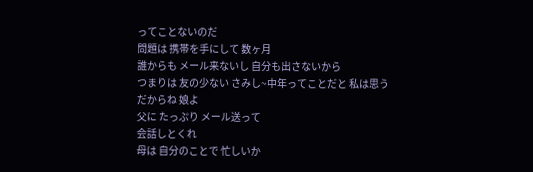ってことないのだ
問題は 携帯を手にして 数ヶ月
誰からも メール来ないし 自分も出さないから
つまりは 友の少ない さみし~中年ってことだと 私は思う
だからね 娘よ
父に たっぷり メール送って
会話しとくれ
母は 自分のことで 忙しいか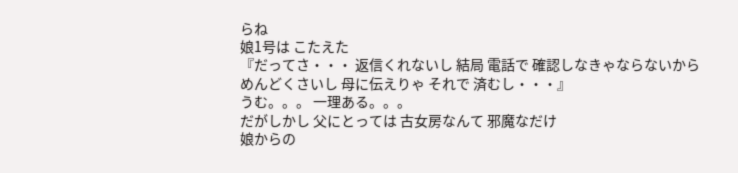らね
娘1号は こたえた
『だってさ・・・ 返信くれないし 結局 電話で 確認しなきゃならないから
めんどくさいし 母に伝えりゃ それで 済むし・・・』
うむ。。。 一理ある。。。
だがしかし 父にとっては 古女房なんて 邪魔なだけ
娘からの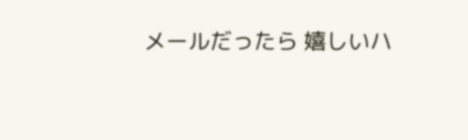メールだったら 嬉しいハ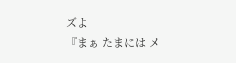ズよ
『まぁ たまには メ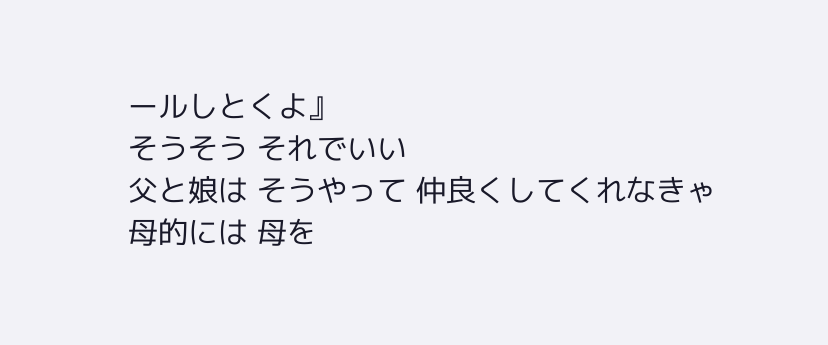ールしとくよ』
そうそう それでいい
父と娘は そうやって 仲良くしてくれなきゃ
母的には 母を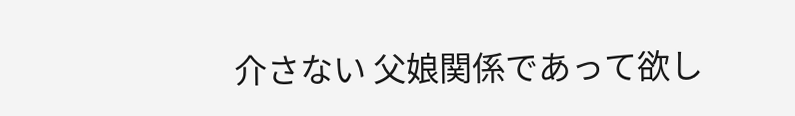介さない 父娘関係であって欲し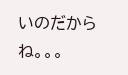いのだから
ね。。。